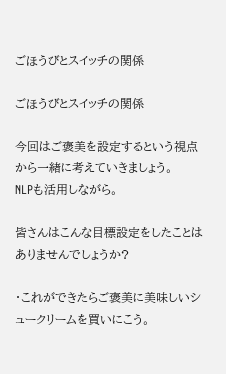ごほうびとスイッチの関係

ごほうびとスイッチの関係

今回はご褒美を設定するという視点から一緒に考えていきましょう。
NLPも活用しながら。

皆さんはこんな目標設定をしたことはありませんでしょうか?

・これができたらご褒美に美味しいシュークリームを買いにこう。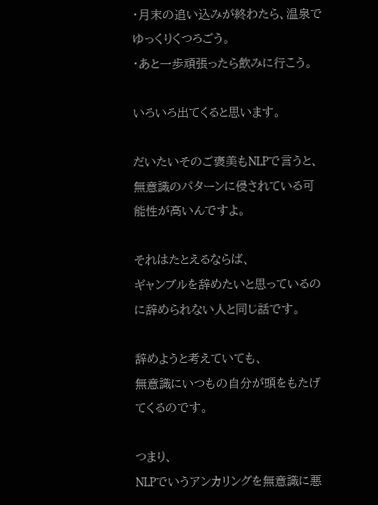・月末の追い込みが終わたら、温泉でゆっくりくつろごう。
・あと一歩頑張ったら飲みに行こう。

いろいろ出てくると思います。

だいたいそのご褒美もNLPで言うと、
無意識のパターンに侵されている可能性が高いんですよ。

それはたとえるならば、
ギャンブルを辞めたいと思っているのに辞められない人と同じ話です。

辞めようと考えていても、
無意識にいつもの自分が頭をもたげてくるのです。

つまり、
NLPでいうアンカリングを無意識に悪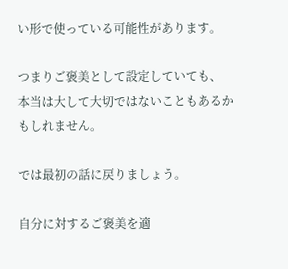い形で使っている可能性があります。

つまりご褒美として設定していても、
本当は大して大切ではないこともあるかもしれません。

では最初の話に戻りましょう。

自分に対するご褒美を適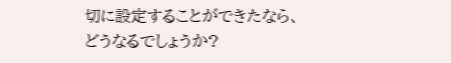切に設定することができたなら、
どうなるでしょうか?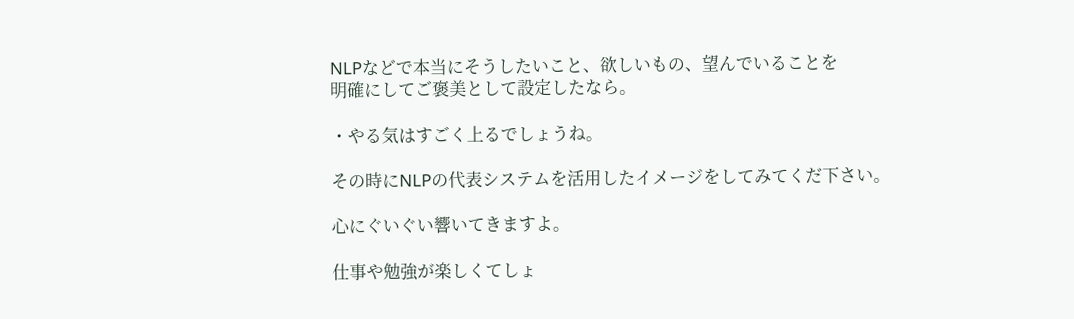NLPなどで本当にそうしたいこと、欲しいもの、望んでいることを
明確にしてご褒美として設定したなら。

・やる気はすごく上るでしょうね。

その時にNLPの代表システムを活用したイメージをしてみてくだ下さい。

心にぐいぐい響いてきますよ。

仕事や勉強が楽しくてしょ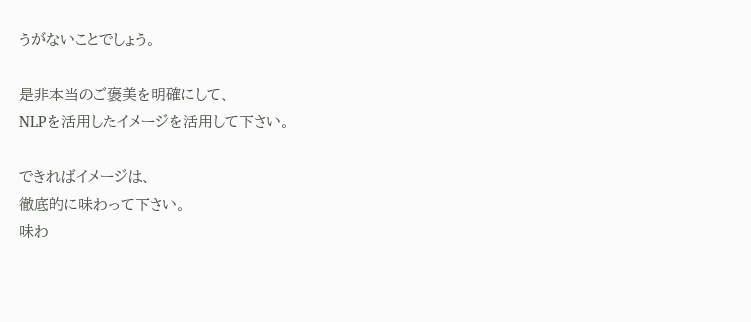うがないことでしょう。

是非本当のご褒美を明確にして、
NLPを活用したイメージを活用して下さい。

できればイメージは、
徹底的に味わって下さい。
味わ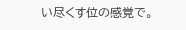い尽くす位の感覚で。